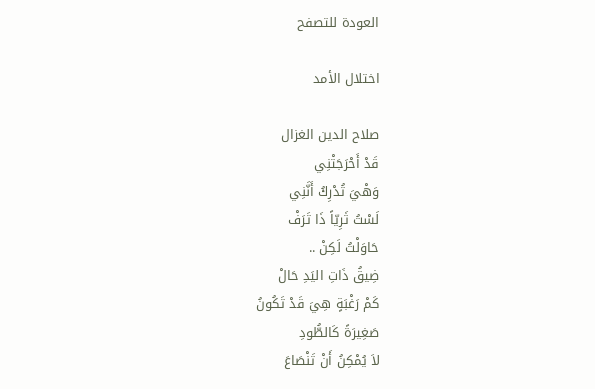العودة للتصفح

اختلال الأمد

صلاح الدين الغزال
قَدْ أَحْرَجَتْنِي
وَهْيَ تُدْرِكُ أَنَّنِي
لَسْتُ ثَرِيّاً ذَا تَرَفْ
حَاوَلْتُ لَكِنْ ..
ضِيقُ ذَاتِ اليَدِ حَالْ
كَمْ رَغْبَةٍ هِيَ قَدْ تَكُونُ
صَغِيرَةً كَالطُّودِ
لاَ يُمْكِنُ أَنْ تَنْصَاعَ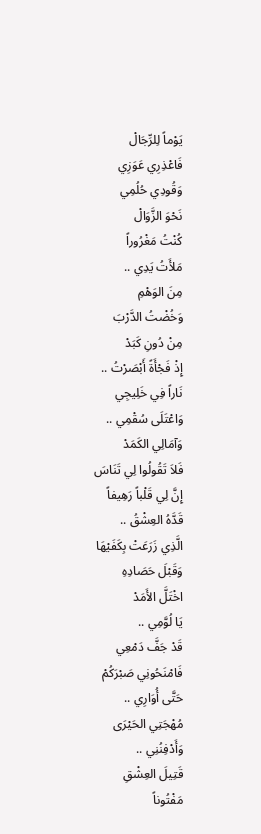يَوْماً لِلرِّجَالْ
فَاعْذِرِي عَوَزِي
وَقُودِي حُلُمِي
نَحْوَ الزَّوَالْ
كُنْتُ مَغْرُوراً
مَلأَتُ يَدِي ..
مِنَ الوَهْمِ
وَخُضْتُ الدَّرْبَ
مِنْ دُونِ كَبَدْ
إِذْ فَجْأَةً أَبْصَرْتُ ..
نَاراً فِي خَلِيجِي
وَاعْتَلَى سُقْمِي ..
وَآمَالِي الكَمَدْ
فَلاَ تَقُولُوا لِي تَنَاسَ
إِنَّ لِي قَلْباً رَهِيفاً
قَدَّهُ العِشْقُ ..
الَّذِي زَرَعَتْ بِكَفَيْهَا
وَقَبْلَ حَصَادِهِ
اخْتَلَّ الأَمَدْ
يَا لُوَّمِي ..
قَدْ جَفَّ دَمْعِي
فَامْنَحُونِي صَبْرَكُمْ
حَتَّى أُوَارِي ..
مُهْجَتِي الحَيْرَى
وَأَدْفِنُنِي ..
قَتِيلَ العِشْقِ
مَفْتُوناً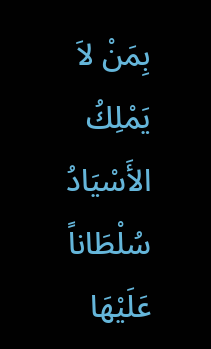بِمَنْ لاَ يَمْلِكُ الأَسْيَادُ
سُلْطَاناً عَلَيْهَا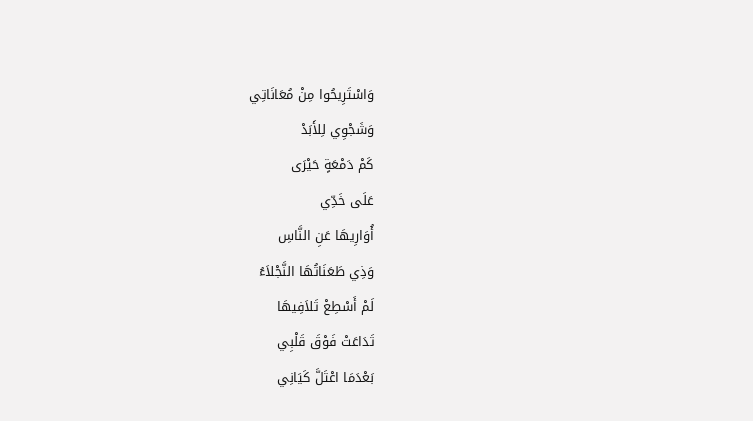وَاسْتَرِيحُوا مِنْ مُعَانَاتِي
وَشَجْوِي لِلأَبَدْ
كَمْ دَمْعَةٍ حَيْرَى
عَلَى خَدِّي
أُوَارِيهَا عَنِ النَّاسِ
وَذِي طَعَنَاتُهَا النَّجْلاَءُ
لَمْ أَسْطِعْ تَلاَفِيهَا
تَدَاعَتْ فَوْقَ قَلْبِي
بَعْدَمَا اعْتَلَّ كَيَانِي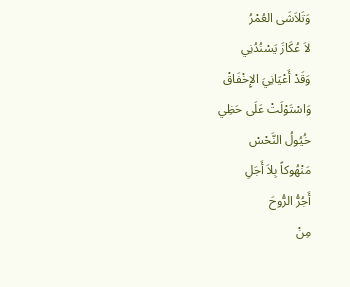وَتَلاَشَى العُمْرُ
لاَ عُكَازَ يَسْنُدُنِي
وَقَدْ أَعْيَانِيَ الإِخْفَاقْ
وَاسْتَوْلَتْ عَلَى حَظِي
خُيُولُ النَّحْسْ
مَنْهُوكاً بِلاَ أَجَلِ
أَجُرُّ الرُّوحَ
مِنْ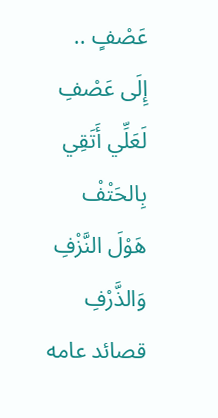عَصْفٍ ..
إِلَى عَصْفِ
لَعَلِّي أَتَقِي بِالحَتْفْ
هَوْلَ النَّزْفِ وَالذَّرْفِ
قصائد عامه